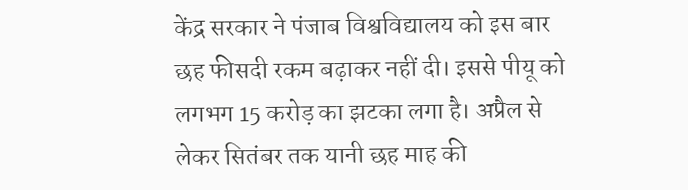केंद्र सरकार ने पंजाब विश्वविद्यालय को इस बार छह फीसदी रकम बढ़ाकर नहीं दी। इससे पीयू को लगभग 15 करोड़ का झटका लगा है। अप्रैल से लेकर सितंबर तक यानी छह माह की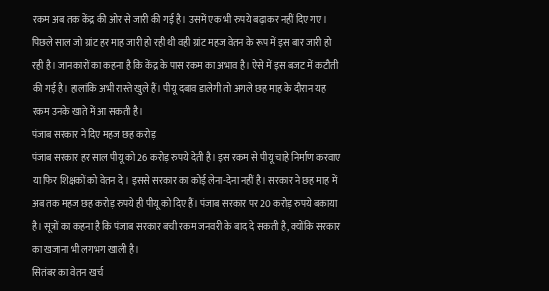रकम अब तक केंद्र की ओर से जारी की गई है। उसमें एक भी रुपये बढ़ाकर नहीं दिए गए। पिछले साल जो ग्रांट हर माह जारी हो रही थी वही ग्रांट महज वेतन के रूप में इस बार जारी हो रही है। जानकारों का कहना है कि केंद्र के पास रकम का अभाव है। ऐसे में इस बजट में कटौती की गई है। हालांकि अभी रास्ते खुले हैं। पीयू दबाव डालेगी तो अगले छह माह के दौरान यह रकम उनके खाते में आ सकती है।
पंजाब सरकार ने दिए महज छह करोड़
पंजाब सरकार हर साल पीयू को 26 करोड़ रुपये देती है। इस रकम से पीयू चाहे निर्माण करवाए या फिर शिक्षकों को वेतन दे। इससे सरकार का कोई लेना-देना नहीं है। सरकार ने छह माह में अब तक महज छह करोड़ रुपये ही पीयू को दिए हैं। पंजाब सरकार पर 20 करोड़ रुपये बकाया है। सूत्रों का कहना है कि पंजाब सरकार बची रकम जनवरी के बाद दे सकती है, क्योंकि सरकार का खजाना भी लगभग खाली है।
सितंबर का वेतन खर्च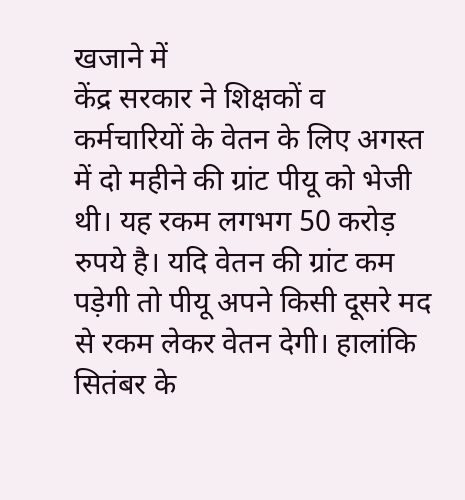खजाने में
केंद्र सरकार ने शिक्षकों व कर्मचारियों के वेतन के लिए अगस्त में दो महीने की ग्रांट पीयू को भेजी थी। यह रकम लगभग 50 करोड़ रुपये है। यदि वेतन की ग्रांट कम पड़ेगी तो पीयू अपने किसी दूसरे मद से रकम लेकर वेतन देगी। हालांकि सितंबर के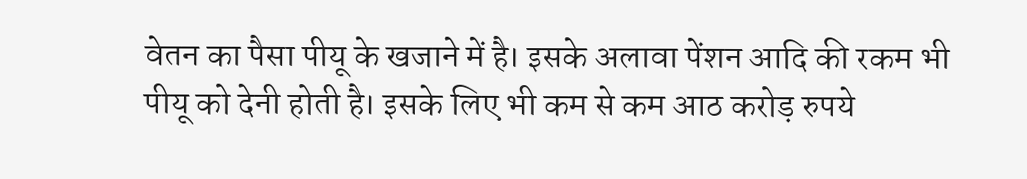वेतन का पैसा पीयू के खजाने में है। इसके अलावा पेंशन आदि की रकम भी पीयू को देनी होती है। इसके लिए भी कम से कम आठ करोड़ रुपये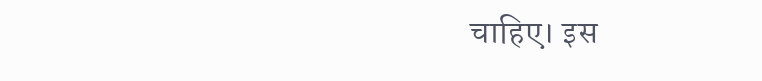चाहिए। इस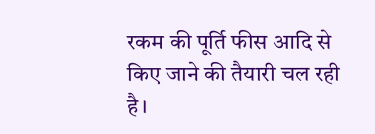रकम की पूर्ति फीस आदि से किए जाने की तैयारी चल रही है।